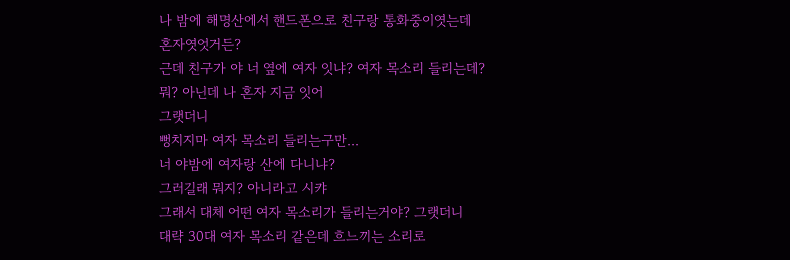나 밤에 해명산에서 핸드폰으로 친구랑 통화중이엿는데
혼자엿엇거든?
근데 친구가 야 너 옆에 여자 잇냐? 여자 목소리 들리는데?
뭐? 아닌데 나 혼자 지금 잇어
그랫더니
뻥치지마 여자 목소리 들리는구만...
너 야밤에 여자랑 산에 다니냐?
그러길래 뭐지? 아니라고 시캬
그래서 대체 어떤 여자 목소리가 들리는거야? 그랫더니
대략 30대 여자 목소리 같은데 흐느끼는 소리로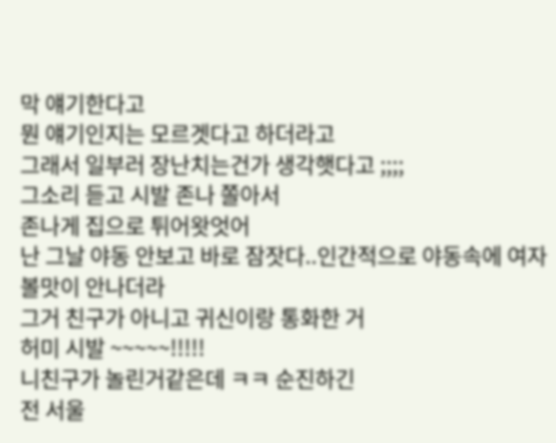막 얘기한다고
뭔 얘기인지는 모르겟다고 하더라고
그래서 일부러 장난치는건가 생각햇다고 ;;;;
그소리 듣고 시발 존나 쫄아서
존나게 집으로 튀어왓엇어
난 그날 야동 안보고 바로 잠잣다..인간적으로 야동속에 여자볼맛이 안나더라
그거 친구가 아니고 귀신이랑 통화한 거
허미 시발 ~~~~~!!!!!
니친구가 놀린거같은데 ㅋㅋ 순진하긴
전 서울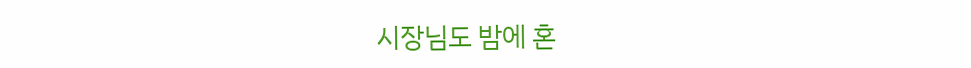시장님도 밤에 혼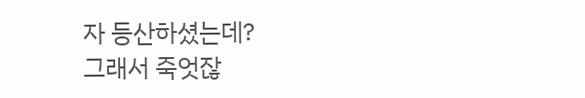자 등산하셨는데?
그래서 죽엇잖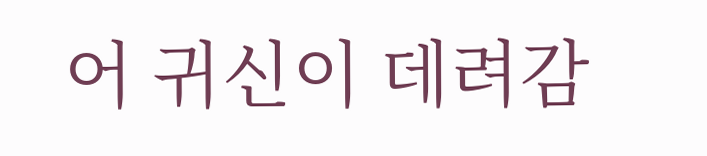어 귀신이 데려감